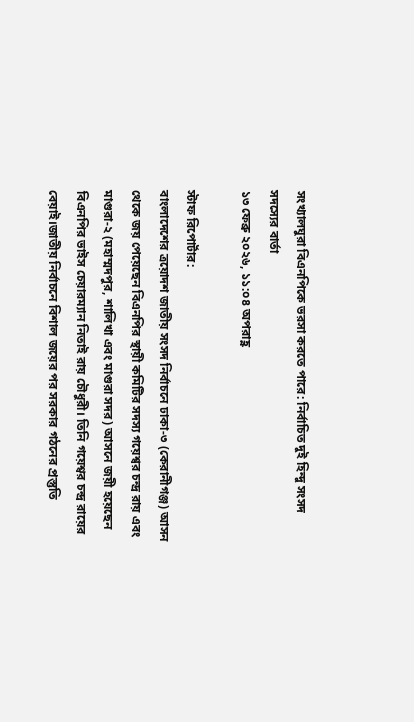সংখ্যালঘুরা বিএনপিকে ভরসা করতে পারে: নির্বাচিত দুই হিন্দু সংসদ সদস্যের বার্তা
১৩ ফেব্রু ২০২৬, ১১:০৪ অপরাহ্ণ

স্টাফ রিপোর্টার:
বাংলাদেশের ত্রয়োদশ জাতীয় সংসদ নির্বাচনে ঢাকা-৩ (কেরানীগঞ্জ) আসন থেকে জয় পেয়েছেন বিএনপির স্থায়ী কমিটির সদস্য গয়েশ্বর চন্দ্র রায় এবং মাগুরা-২ (মহাম্মদপুর, শালিখা এবং মাগুরা সদর) আসনে জয়ী হয়েছেন বিএনপির ভাইস চেয়ারম্যান নিতাই রায় চৌধুরী। তিনি গয়েশ্বর চন্দ্র রায়ের বেয়াই।জাতীয় নির্বাচনে বিশাল জয়ের পর সরকার গঠনের প্রস্তুতি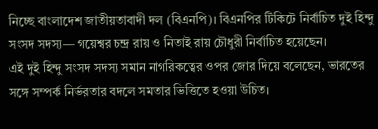নিচ্ছে বাংলাদেশ জাতীয়তাবাদী দল (বিএনপি)। বিএনপির টিকিটে নির্বাচিত দুই হিন্দু সংসদ সদস্য— গয়েশ্বর চন্দ্র রায় ও নিতাই রায় চৌধুরী নির্বাচিত হয়েছেন।
এই দুই হিন্দু সংসদ সদস্য সমান নাগরিকত্বের ওপর জোর দিয়ে বলেছেন, ভারতের সঙ্গে সম্পর্ক নির্ভরতার বদলে সমতার ভিত্তিতে হওয়া উচিত।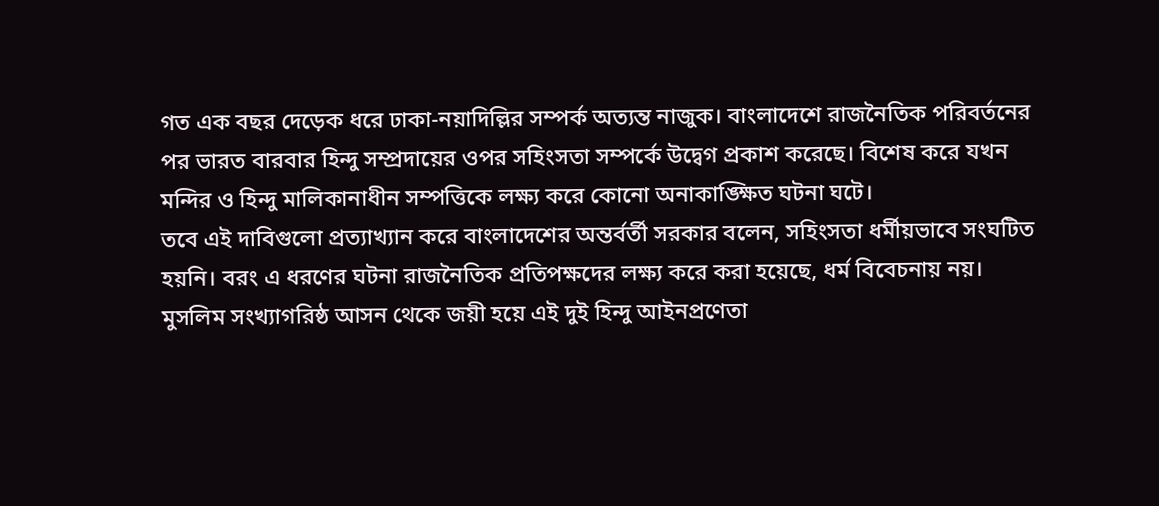গত এক বছর দেড়েক ধরে ঢাকা-নয়াদিল্লির সম্পর্ক অত্যন্ত নাজুক। বাংলাদেশে রাজনৈতিক পরিবর্তনের পর ভারত বারবার হিন্দু সম্প্রদায়ের ওপর সহিংসতা সম্পর্কে উদ্বেগ প্রকাশ করেছে। বিশেষ করে যখন মন্দির ও হিন্দু মালিকানাধীন সম্পত্তিকে লক্ষ্য করে কোনো অনাকাঙ্ক্ষিত ঘটনা ঘটে।
তবে এই দাবিগুলো প্রত্যাখ্যান করে বাংলাদেশের অন্তর্বর্তী সরকার বলেন, সহিংসতা ধর্মীয়ভাবে সংঘটিত হয়নি। বরং এ ধরণের ঘটনা রাজনৈতিক প্রতিপক্ষদের লক্ষ্য করে করা হয়েছে, ধর্ম বিবেচনায় নয়।
মুসলিম সংখ্যাগরিষ্ঠ আসন থেকে জয়ী হয়ে এই দুই হিন্দু আইনপ্রণেতা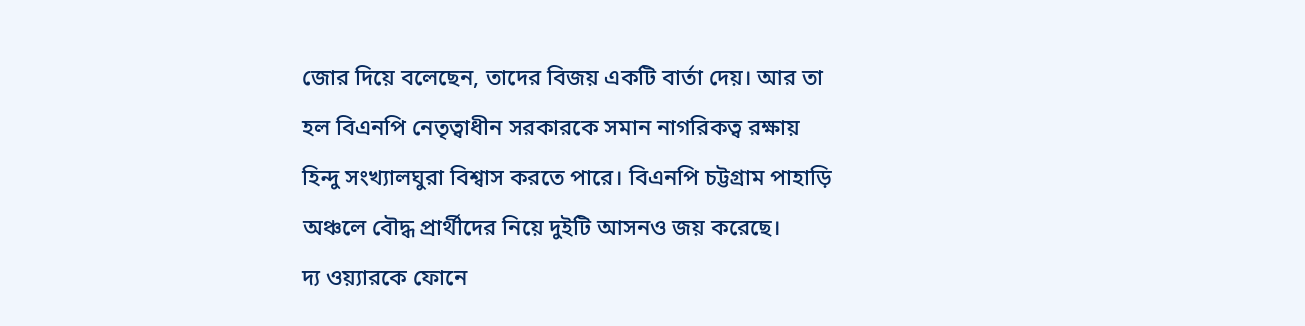জোর দিয়ে বলেছেন, তাদের বিজয় একটি বার্তা দেয়। আর তা হল বিএনপি নেতৃত্বাধীন সরকারকে সমান নাগরিকত্ব রক্ষায় হিন্দু সংখ্যালঘুরা বিশ্বাস করতে পারে। বিএনপি চট্টগ্রাম পাহাড়ি অঞ্চলে বৌদ্ধ প্রার্থীদের নিয়ে দুইটি আসনও জয় করেছে।
দ্য ওয়্যারকে ফোনে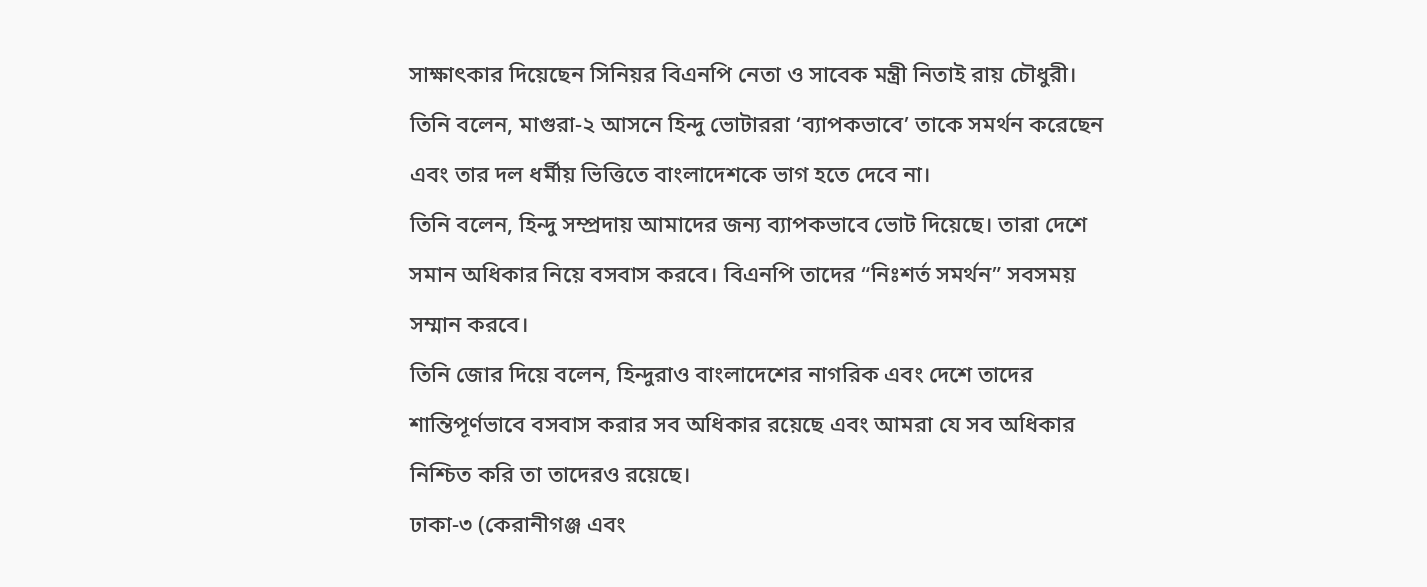সাক্ষাৎকার দিয়েছেন সিনিয়র বিএনপি নেতা ও সাবেক মন্ত্রী নিতাই রায় চৌধুরী। তিনি বলেন, মাগুরা-২ আসনে হিন্দু ভোটাররা ‘ব্যাপকভাবে’ তাকে সমর্থন করেছেন এবং তার দল ধর্মীয় ভিত্তিতে বাংলাদেশকে ভাগ হতে দেবে না।
তিনি বলেন, হিন্দু সম্প্রদায় আমাদের জন্য ব্যাপকভাবে ভোট দিয়েছে। তারা দেশে সমান অধিকার নিয়ে বসবাস করবে। বিএনপি তাদের “নিঃশর্ত সমর্থন” সবসময় সম্মান করবে।
তিনি জোর দিয়ে বলেন, হিন্দুরাও বাংলাদেশের নাগরিক এবং দেশে তাদের শান্তিপূর্ণভাবে বসবাস করার সব অধিকার রয়েছে এবং আমরা যে সব অধিকার নিশ্চিত করি তা তাদেরও রয়েছে।
ঢাকা-৩ (কেরানীগঞ্জ এবং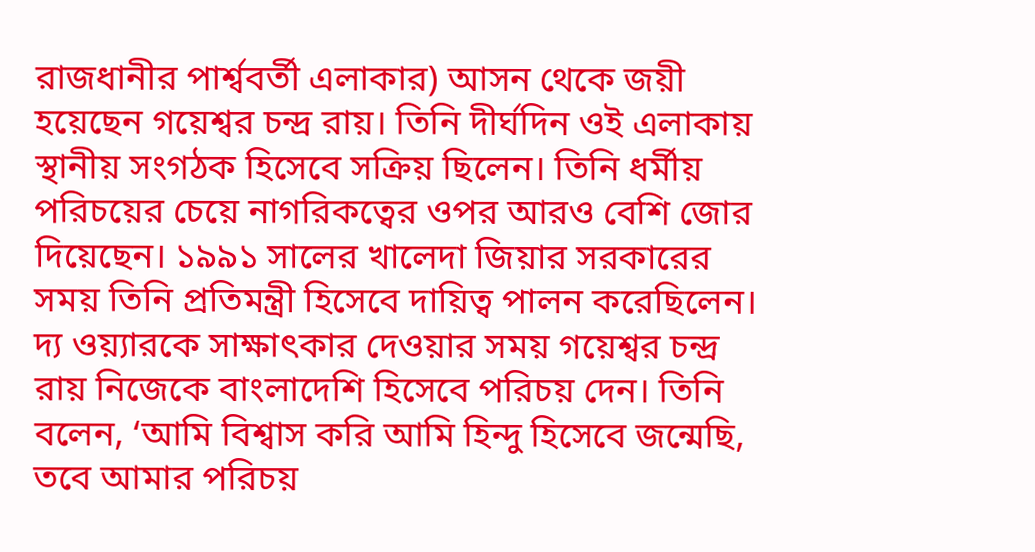রাজধানীর পার্শ্ববর্তী এলাকার) আসন থেকে জয়ী হয়েছেন গয়েশ্বর চন্দ্র রায়। তিনি দীর্ঘদিন ওই এলাকায় স্থানীয় সংগঠক হিসেবে সক্রিয় ছিলেন। তিনি ধর্মীয় পরিচয়ের চেয়ে নাগরিকত্বের ওপর আরও বেশি জোর দিয়েছেন। ১৯৯১ সালের খালেদা জিয়ার সরকারের সময় তিনি প্রতিমন্ত্রী হিসেবে দায়িত্ব পালন করেছিলেন।
দ্য ওয়্যারকে সাক্ষাৎকার দেওয়ার সময় গয়েশ্বর চন্দ্র রায় নিজেকে বাংলাদেশি হিসেবে পরিচয় দেন। তিনি বলেন, ‘আমি বিশ্বাস করি আমি হিন্দু হিসেবে জন্মেছি, তবে আমার পরিচয়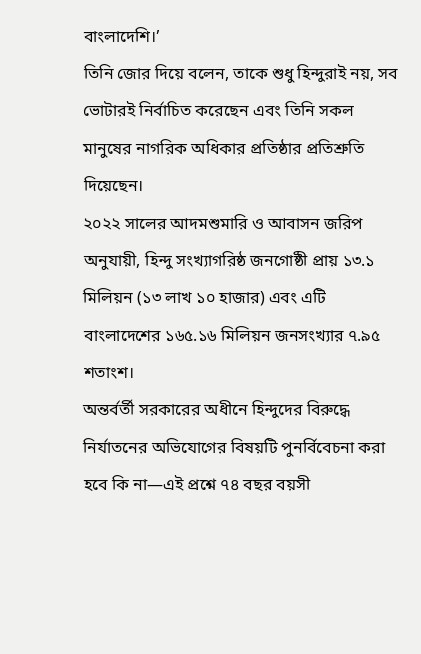বাংলাদেশি।’
তিনি জোর দিয়ে বলেন, তাকে শুধু হিন্দুরাই নয়, সব ভোটারই নির্বাচিত করেছেন এবং তিনি সকল মানুষের নাগরিক অধিকার প্রতিষ্ঠার প্রতিশ্রুতি দিয়েছেন।
২০২২ সালের আদমশুমারি ও আবাসন জরিপ অনুযায়ী, হিন্দু সংখ্যাগরিষ্ঠ জনগোষ্ঠী প্রায় ১৩.১ মিলিয়ন (১৩ লাখ ১০ হাজার) এবং এটি বাংলাদেশের ১৬৫.১৬ মিলিয়ন জনসংখ্যার ৭.৯৫ শতাংশ।
অন্তর্বর্তী সরকারের অধীনে হিন্দুদের বিরুদ্ধে নির্যাতনের অভিযোগের বিষয়টি পুনর্বিবেচনা করা হবে কি না—এই প্রশ্নে ৭৪ বছর বয়সী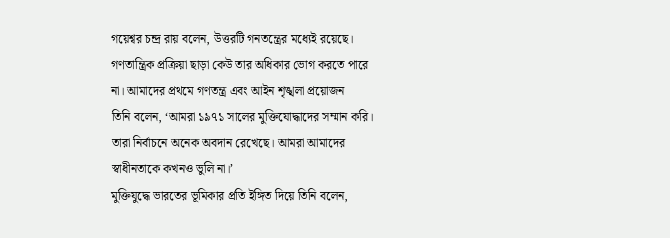গয়েশ্বর চন্দ্র রায় বলেন, উত্তরটি গনতন্ত্রের মধ্যেই রয়েছে। গণতান্ত্রিক প্রক্রিয়া ছাড়া কেউ তার অধিকার ভোগ করতে পারে না। আমাদের প্রথমে গণতন্ত্র এবং আইন শৃঙ্খলা প্রয়োজন
তিনি বলেন, ‘আমরা ১৯৭১ সালের মুক্তিযোদ্ধাদের সম্মান করি। তারা নির্বাচনে অনেক অবদান রেখেছে। আমরা আমাদের স্বাধীনতাকে কখনও ভুলি না।’
মুক্তিযুদ্ধে ভারতের ভূমিকার প্রতি ইঙ্গিত দিয়ে তিনি বলেন,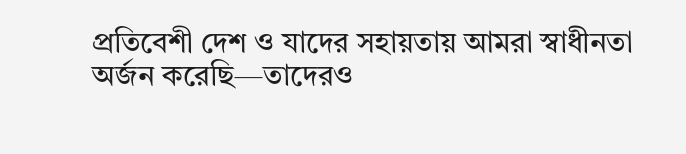প্রতিবেশী দেশ ও যাদের সহায়তায় আমরা স্বাধীনতা অর্জন করেছি—তাদেরও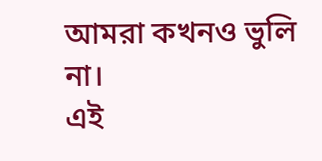আমরা কখনও ভুলি না।
এই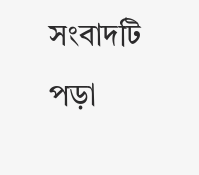সংবাদটি পড়া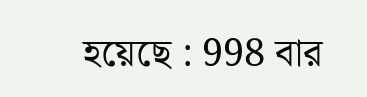হয়েছে : 998 বার